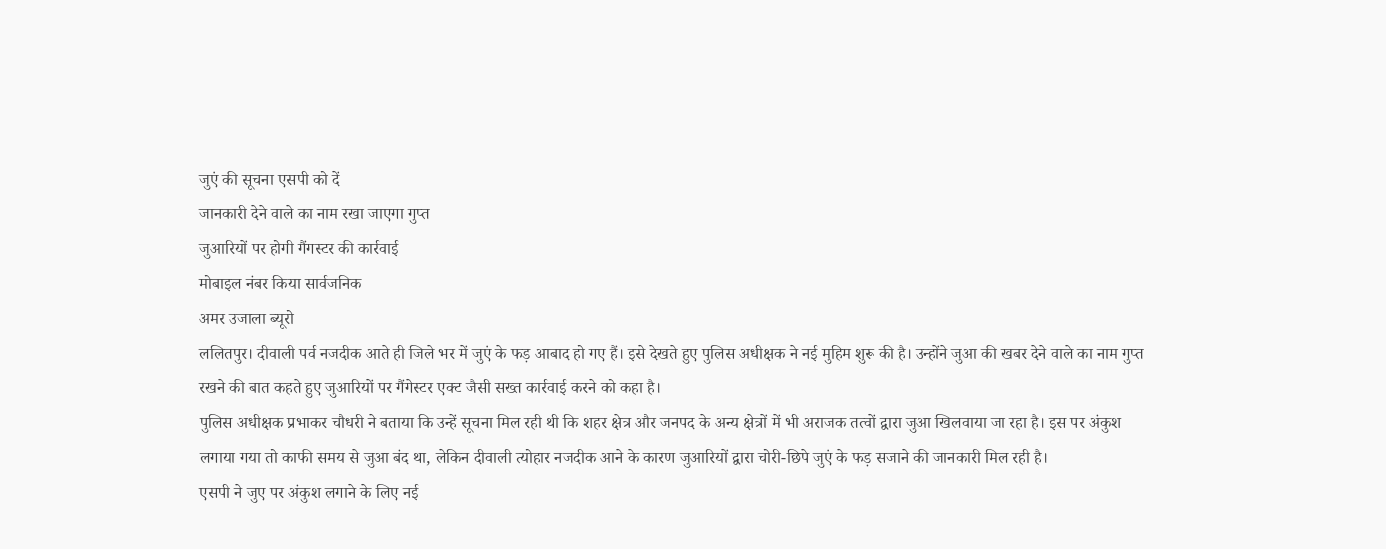जुएं की सूचना एसपी को दें
जानकारी देने वाले का नाम रखा जाएगा गुप्त
जुआरियों पर होगी गैंगस्टर की कार्रवाई
मोबाइल नंबर किया सार्वजनिक
अमर उजाला ब्यूरो
ललितपुर। दीवाली पर्व नजदीक आते ही जिले भर में जुएं के फड़ आबाद हो गए हैं। इसे देखते हुए पुलिस अधीक्षक ने नई मुहिम शुरू की है। उन्होंने जुआ की खबर देने वाले का नाम गुप्त रखने की बात कहते हुए जुआरियों पर गैंगेस्टर एक्ट जैसी सख्त कार्रवाई करने को कहा है।
पुलिस अधीक्षक प्रभाकर चौधरी ने बताया कि उन्हें सूचना मिल रही थी कि शहर क्षेत्र और जनपद के अन्य क्षेत्रों में भी अराजक तत्वों द्वारा जुआ खिलवाया जा रहा है। इस पर अंकुश लगाया गया तो काफी समय से जुआ बंद था, लेकिन दीवाली त्योहार नजदीक आने के कारण जुआरियों द्वारा चोरी-छिपे जुएं के फड़ सजाने की जानकारी मिल रही है।
एसपी ने जुए पर अंकुश लगाने के लिए नई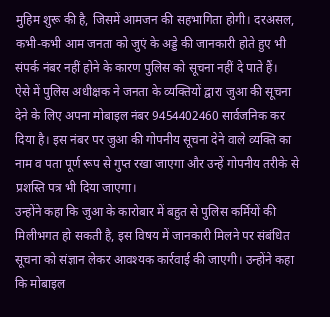मुहिम शुरू की है, जिसमें आमजन की सहभागिता होगी। दरअसल, कभी-कभी आम जनता को जुएं के अड्डे की जानकारी होते हुए भी संपर्क नंबर नहीं होने के कारण पुलिस को सूचना नहीं दे पाते हैं।
ऐसे में पुलिस अधीक्षक ने जनता के व्यक्तियों द्वारा जुआ की सूचना देने के लिए अपना मोबाइल नंबर 9454402460 सार्वजनिक कर दिया है। इस नंबर पर जुआ की गोपनीय सूचना देने वाले व्यक्ति का नाम व पता पूर्ण रूप से गुप्त रखा जाएगा और उन्हें गोपनीय तरीके से प्रशस्ति पत्र भी दिया जाएगा।
उन्होंने कहा कि जुआ के कारोबार में बहुत से पुलिस कर्मियों की मिलीभगत हो सकती है, इस विषय में जानकारी मिलने पर संबंधित सूचना को संज्ञान लेकर आवश्यक कार्रवाई की जाएगी। उन्होंने कहा कि मोबाइल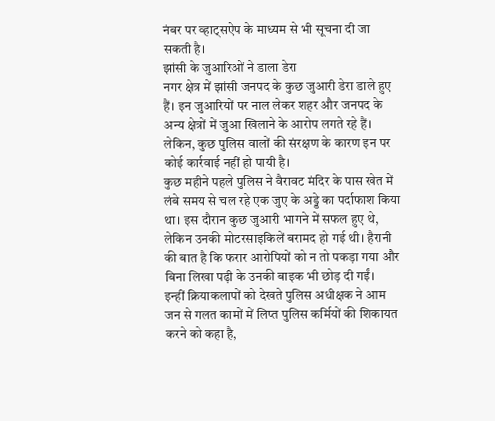नंबर पर व्हाट्सऐप के माध्यम से भी सूचना दी जा सकती है।
झांसी के जुआरिओं ने डाला डेरा
नगर क्षेत्र में झांसी जनपद के कुछ जुआरी डेरा डाले हुए हैं। इन जुआरियों पर नाल लेकर शहर और जनपद के अन्य क्षेत्रों में जुआ खिलाने के आरोप लगते रहे हैं। लेकिन, कुछ पुलिस वालों की संरक्षण के कारण इन पर कोई कार्रवाई नहीं हो पायी है।
कुछ महीने पहले पुलिस ने वैरावट मंदिर के पास खेत में लंबे समय से चल रहे एक जुए के अड्डे का पर्दाफाश किया था। इस दौरान कुछ जुआरी भागने में सफल हुए थे, लेकिन उनकी मोटरसाइकिलें बरामद हो गई थी। हैरानी की बात है कि फरार आरोपियों को न तो पकड़ा गया और बिना लिखा पढ़ी के उनकी बाइक भी छोड़ दी गईं।
इन्हीं क्रियाकलापों को देखते पुलिस अधीक्षक ने आम जन से गलत कामों में लिप्त पुलिस कर्मियों की शिकायत करने को कहा है,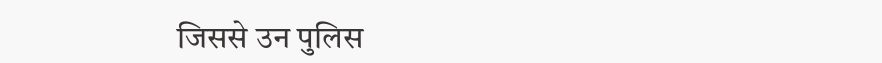जिससे उन पुलिस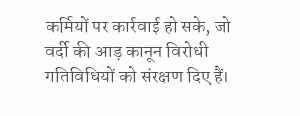कर्मियों पर कार्रवाई हो सके, जो वर्दी की आड़ कानून विरोधी गतिविधियों को संरक्षण दिए हैं।